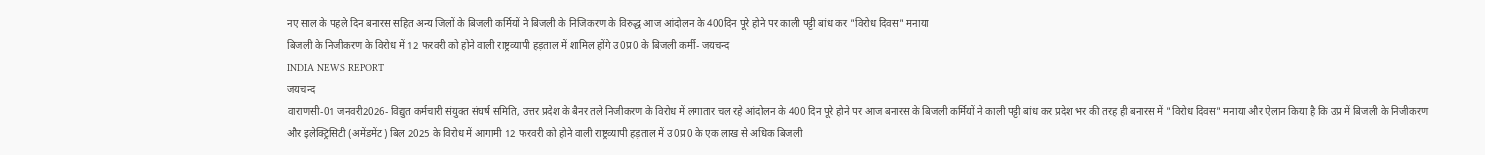नए साल के पहले दिन बनारस सहित अन्य जिलों के बिजली कर्मियों ने बिजली के निजिकरण के विरुद्ध आज आंदोलन के 400दिन पूरे होने पर काली पट्टी बांध कर "विरोध दिवस" मनाया
बिजली के निजीकरण के विरोध में 12 फरवरी को होने वाली राष्ट्रव्यापी हड़ताल में शामिल होंगे उ0प्र0 के बिजली कर्मी- जयचन्द
INDIA NEWS REPORT
जयचन्द
वाराणसी-01 जनवरी2026- विद्युत कर्मचारी संयुक्त संघर्ष समिति, उत्तर प्रदेश के बैनर तले निजीकरण के विरोध में लगातार चल रहे आंदोलन के 400 दिन पूरे होने पर आज बनारस के बिजली कर्मियों ने काली पट्टी बांध कर प्रदेश भर की तरह ही बनारस में "विरोध दिवस" मनाया और ऐलान किया है कि उप्र में बिजली के निजीकरण और इलेक्ट्रिसिटी (अमेंडमेंट) बिल 2025 के विरोध में आगामी 12 फरवरी को होने वाली राष्ट्रव्यापी हड़ताल में उ0प्र0 के एक लाख से अधिक बिजली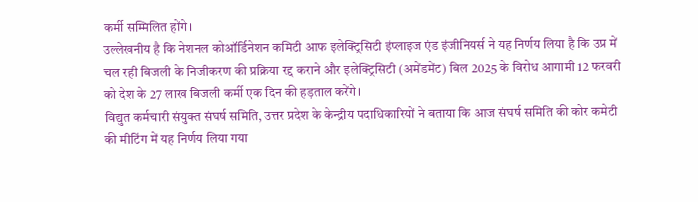कर्मी सम्मिलित होंगे।
उल्लेखनीय है कि नेशनल कोऑर्डिनेशन कमिटी आफ इलेक्ट्रिसिटी इंप्लाइज एंड इंजीनियर्स ने यह निर्णय लिया है कि उप्र में चल रही बिजली के निजीकरण की प्रक्रिया रद्द कराने और इलेक्ट्रिसिटी (अमेंडमेंट) बिल 2025 के विरोध आगामी 12 फरवरी को देश के 27 लाख बिजली कर्मी एक दिन की हड़ताल करेंगे।
विद्युत कर्मचारी संयुक्त संघर्ष समिति, उत्तर प्रदेश के केन्द्रीय पदाधिकारियों ने बताया कि आज संघर्ष समिति की कोर कमेटी की मीटिंग में यह निर्णय लिया गया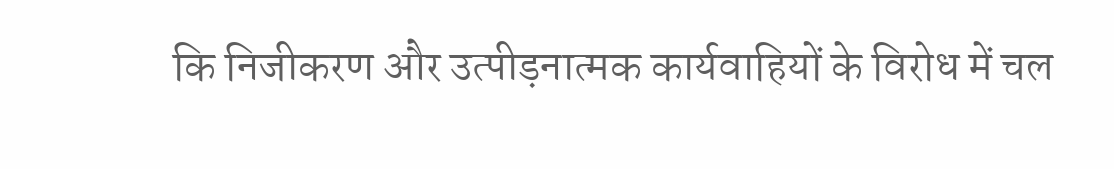कि निजीकरण और उत्पीड़नात्मक कार्यवाहियों के विरोध में चल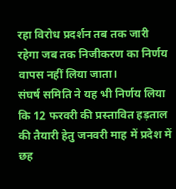रहा विरोध प्रदर्शन तब तक जारी रहेगा जब तक निजीकरण का निर्णय वापस नहीं लिया जाता।
संघर्ष समिति ने यह भी निर्णय लिया कि 12 फरवरी की प्रस्तावित हड़ताल की तैयारी हेतु जनवरी माह में प्रदेश में छह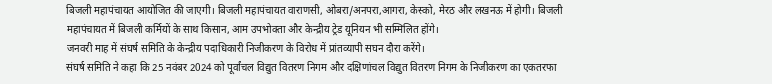बिजली महापंचायत आयोजित की जाएगी। बिजली महापंचायत वाराणसी, ओबरा/अनपरा,आगरा, केस्को, मेरठ और लखनऊ में होगी। बिजली महापंचायत में बिजली कर्मियों के साथ किसान, आम उपभोक्ता और केन्द्रीय ट्रेड यूनियन भी सम्मिलित होंगे।
जनवरी माह में संघर्ष समिति के केन्द्रीय पदाधिकारी निजीकरण के विरोध में प्रांतव्यापी सघन दौरा करेंगे।
संघर्ष समिति ने कहा कि 25 नवंबर 2024 को पूर्वांचल विद्युत वितरण निगम और दक्षिणांचल विद्युत वितरण निगम के निजीकरण का एकतरफा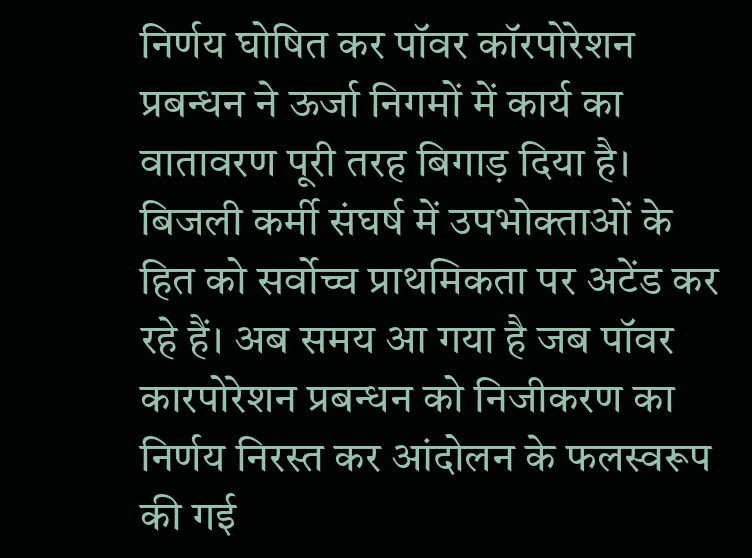निर्णय घोषित कर पॉवर कॉरपोरेशन प्रबन्धन ने ऊर्जा निगमों में कार्य का वातावरण पूरी तरह बिगाड़ दिया है। बिजली कर्मी संघर्ष में उपभोक्ताओं के हित को सर्वोच्च प्राथमिकता पर अटेंड कर रहे हैं। अब समय आ गया है जब पॉवर कारपोरेशन प्रबन्धन को निजीकरण का निर्णय निरस्त कर आंदोलन के फलस्वरूप की गई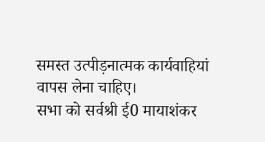समस्त उत्पीड़नात्मक कार्यवाहियां वापस लेना चाहिए।
सभा को सर्वश्री ई0 मायाशंकर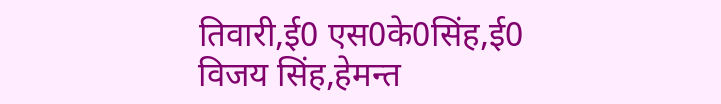तिवारी,ई0 एस0के0सिंह,ई0 विजय सिंह,हेमन्त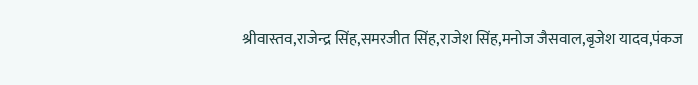श्रीवास्तव,राजेन्द्र सिंह,समरजीत सिंह,राजेश सिंह,मनोज जैसवाल,बृजेश यादव,पंकज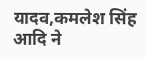यादव,कमलेश सिंह आदि ने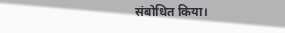संबोधित किया।